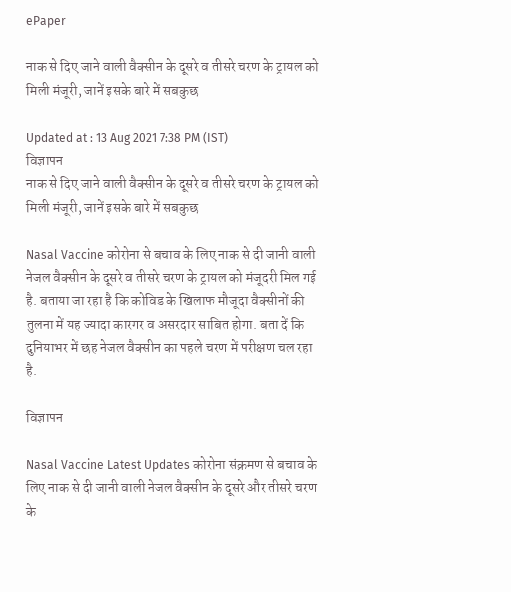ePaper

नाक से दिए जाने वाली वैक्सीन के दूसरे व तीसरे चरण के ट्रायल को मिली मंजूरी, जानें इसके बारे में सबकुछ

Updated at : 13 Aug 2021 7:38 PM (IST)
विज्ञापन
नाक से दिए जाने वाली वैक्सीन के दूसरे व तीसरे चरण के ट्रायल को मिली मंजूरी, जानें इसके बारे में सबकुछ

Nasal Vaccine कोरोना से बचाव के लिए नाक से दी जानी वाली नेजल वैक्सीन के दूसरे व तीसरे चरण के ट्रायल को मंजूदरी मिल गई है. बताया जा रहा है कि कोविड के खिलाफ मौजूदा वैक्सीनों की तुलना में यह ज्यादा कारगर व असरदार साबित होगा. बता दें कि दुनियाभर में छह नेजल वैक्सीन का पहले चरण में परीक्षण चल रहा है.

विज्ञापन

Nasal Vaccine Latest Updates कोरोना संक्रमण से बचाव के लिए नाक से दी जानी वाली नेजल वैक्सीन के दूसरे और तीसरे चरण के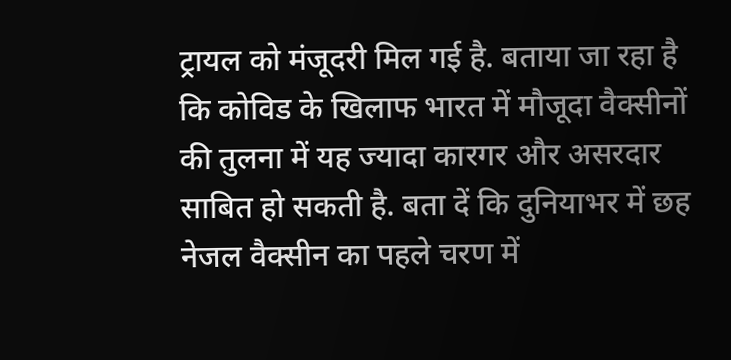ट्रायल को मंजूदरी मिल गई है. बताया जा रहा है कि कोविड के खिलाफ भारत में मौजूदा वैक्सीनों की तुलना में यह ज्यादा कारगर और असरदार साबित हो सकती है. बता दें कि दुनियाभर में छह नेजल वैक्सीन का पहले चरण में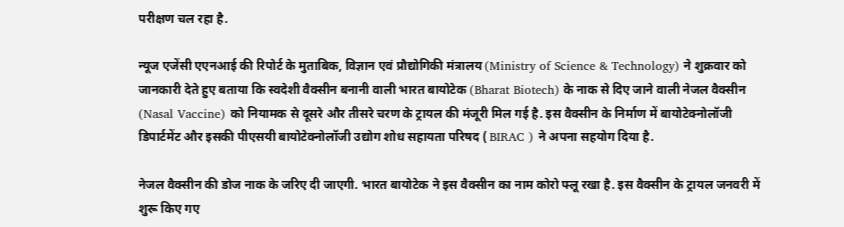परीक्षण चल रहा है.

न्यूज एजेंसी एएनआई की रिपोर्ट के मुताबिक, विज्ञान एवं प्रौद्योगिकी मंत्रालय (Ministry of Science & Technology) ने शुक्रवार को जानकारी देते हुए बताया कि स्वदेशी वैक्सीन बनानी वाली भारत बायोटेक (Bharat Biotech) के नाक से दिए जाने वाली नेजल वैक्सीन (Nasal Vaccine) को नियामक से दूसरे और तीसरे चरण के ट्रायल की मंजूरी मिल गई है. इस वैक्सीन के निर्माण में बायोटेक्नोलॉजी डिपार्टमेंट और इसकी पीएसयी बायोटेक्नोलॉजी उद्योग शोध सहायता परिषद ( BIRAC ) ने अपना सहयोग दिया है.

नेजल वैक्सीन की डोज नाक के जरिए दी जाएगी. भारत बायोटेक ने इस वैक्सीन का नाम कोरो फ्लू रखा है. इस वैक्सीन के ट्रायल जनवरी में शुरू किए गए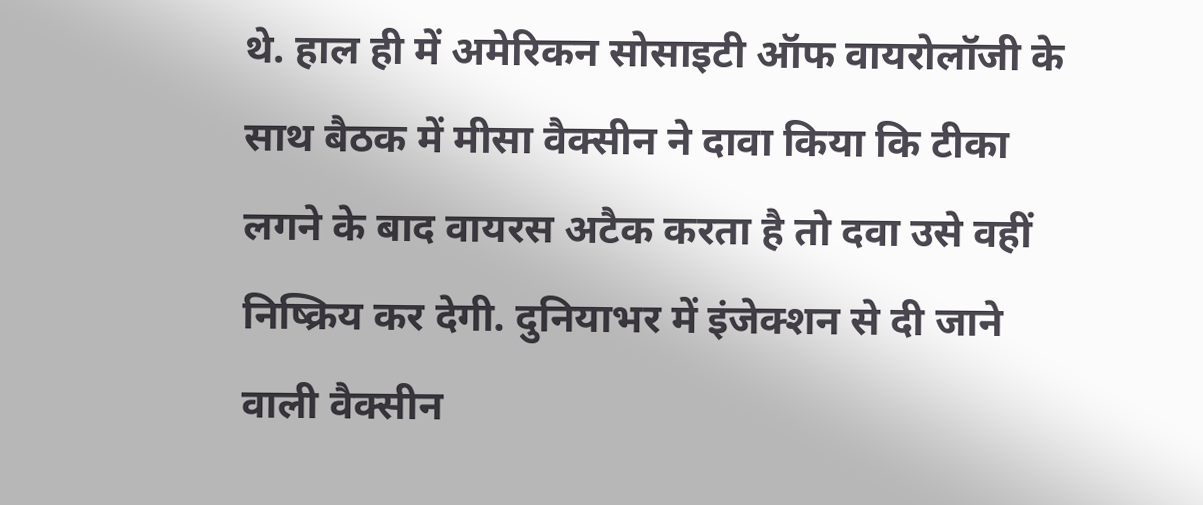थे. हाल ही में अमेरिकन सोसाइटी ऑफ वायरोलॉजी के साथ बैठक में मीसा वैक्सीन ने दावा किया कि टीका लगने के बाद वायरस अटैक करता है तो दवा उसे वहीं निष्क्रिय कर देगी. दुनियाभर में इंजेक्शन से दी जाने वाली वैक्सीन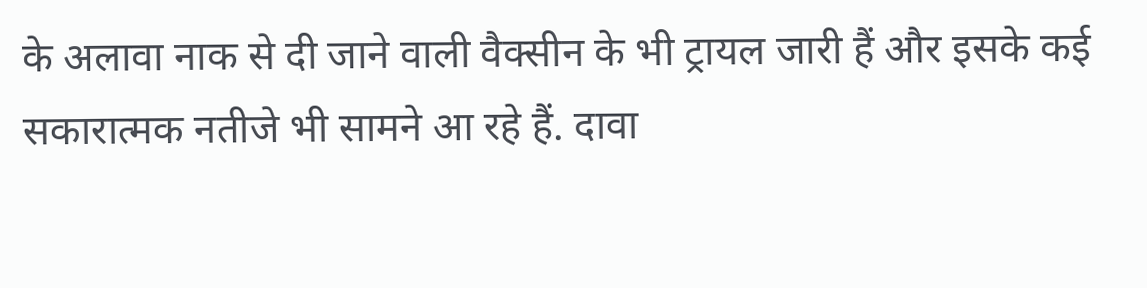के अलावा नाक से दी जाने वाली वैक्सीन के भी ट्रायल जारी हैं और इसके कई सकारात्मक नतीजे भी सामने आ रहे हैं. दावा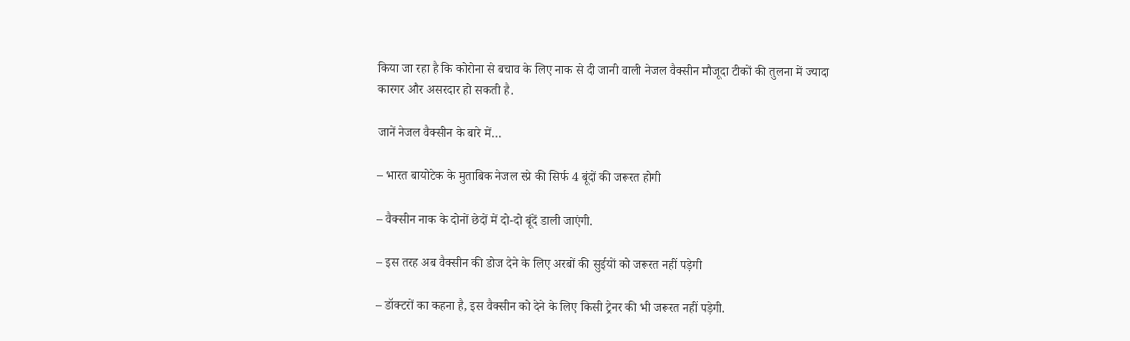किया जा रहा है कि कोरोना से बचाव के लिए नाक से दी जानी वाली नेजल वैक्सीन मौजूदा टीकों की तुलना में ज्यादा कारगर और असरदार हो सकती है.

जानें नेजल वैक्सीन के बारे में…

– भारत बायोटेक के मुताबिक नेजल स्प्रे की सिर्फ 4 बूंदों की जरूरत होगी

– वैक्सीन नाक के दोनों छेदों में दो-दो बूंदें डाली जाएंगी.

– इस तरह अब वैक्सीन की डोज देने के लिए अरबों की सुईयों को जरूरत नहीं पड़ेगी

– डॉक्टरों का कहना है, इस वैक्सीन को देने के लिए किसी ट्रेनर की भी जरूरत नहीं पड़ेगी.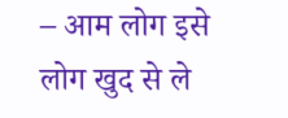– आम लोग इसे लोग खुद से ले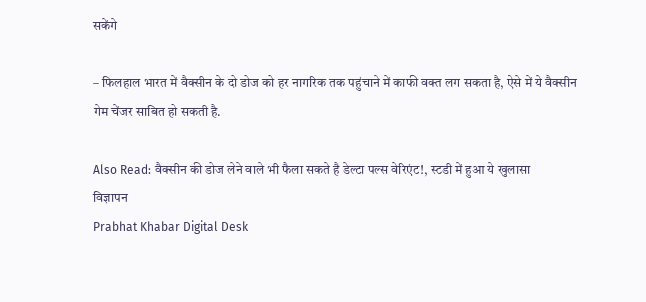सकेंगे

– फिलहाल भारत में वैक्सीन के दो डोज को हर नागरिक तक पहुंचाने में काफी वक्त लग सकता है, ऐसे में ये वैक्सीन गेम चेंजर साबित हो सकती है.

Also Read: वैक्सीन की डोज लेने वाले भी फैला सकते है डेल्टा पल्स वेरिएंट!, स्टडी में हुआ ये खुलासा
विज्ञापन
Prabhat Khabar Digital Desk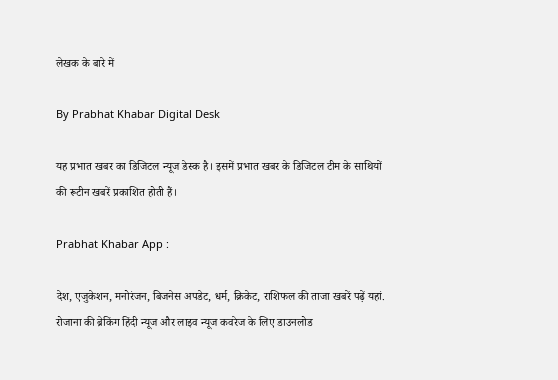लेखक के बारे में

By Prabhat Khabar Digital Desk

यह प्रभात खबर का डिजिटल न्यूज डेस्क है। इसमें प्रभात खबर के डिजिटल टीम के साथियों की रूटीन खबरें प्रकाशित होती हैं।

Prabhat Khabar App :

देश, एजुकेशन, मनोरंजन, बिजनेस अपडेट, धर्म, क्रिकेट, राशिफल की ताजा खबरें पढ़ें यहां. रोजाना की ब्रेकिंग हिंदी न्यूज और लाइव न्यूज कवरेज के लिए डाउनलोड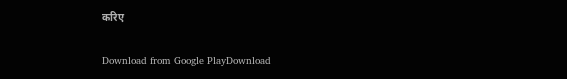करिए

Download from Google PlayDownload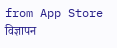from App Store
विज्ञापन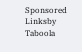Sponsored Linksby Taboola